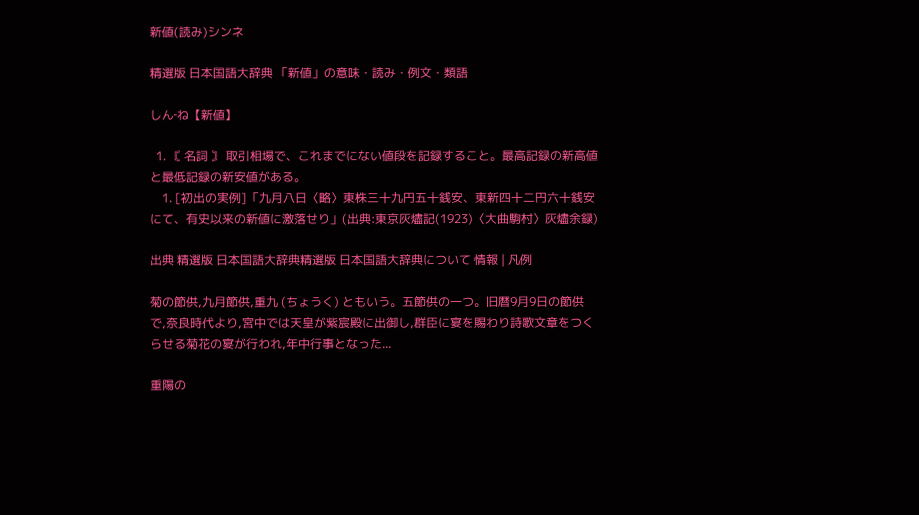新値(読み)シンネ

精選版 日本国語大辞典 「新値」の意味・読み・例文・類語

しん‐ね【新値】

  1. 〘 名詞 〙 取引相場で、これまでにない値段を記録すること。最高記録の新高値と最低記録の新安値がある。
    1. [初出の実例]「九月八日〈略〉東株三十九円五十銭安、東新四十二円六十銭安にて、有史以来の新値に激落せり」(出典:東京灰燼記(1923)〈大曲駒村〉灰燼余録)

出典 精選版 日本国語大辞典精選版 日本国語大辞典について 情報 | 凡例

菊の節供,九月節供,重九 (ちょうく) ともいう。五節供の一つ。旧暦9月9日の節供で,奈良時代より,宮中では天皇が紫宸殿に出御し,群臣に宴を賜わり詩歌文章をつくらせる菊花の宴が行われ,年中行事となった...

重陽の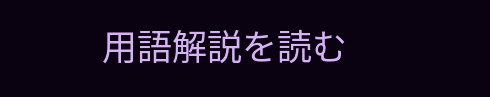用語解説を読む